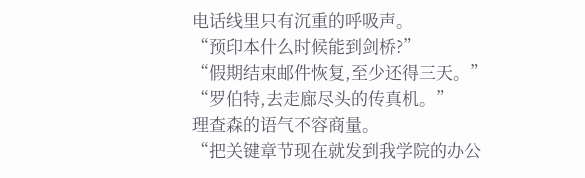电话线里只有沉重的呼吸声。
“预印本什么时候能到剑桥?”
“假期结束邮件恢复,至少还得三天。”
“罗伯特,去走廊尽头的传真机。”
理查森的语气不容商量。
“把关键章节现在就发到我学院的办公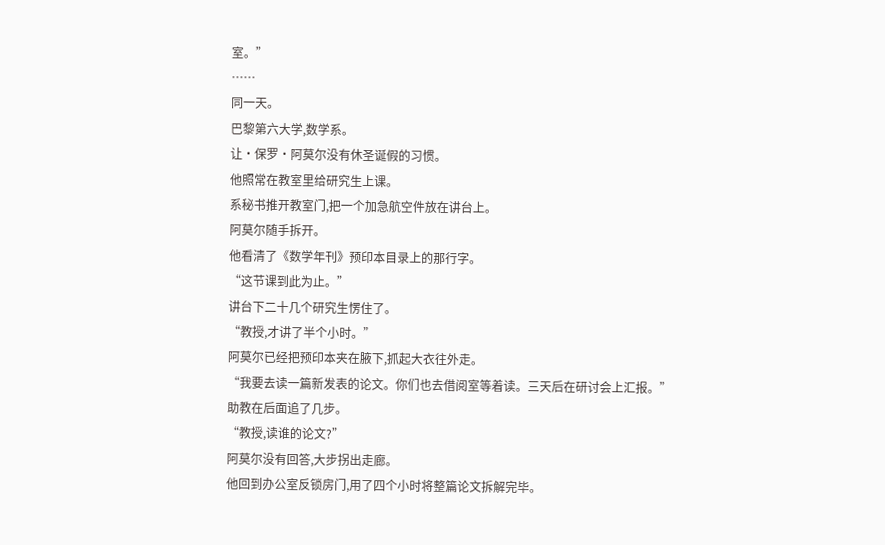室。”
……
同一天。
巴黎第六大学,数学系。
让·保罗·阿莫尔没有休圣诞假的习惯。
他照常在教室里给研究生上课。
系秘书推开教室门,把一个加急航空件放在讲台上。
阿莫尔随手拆开。
他看清了《数学年刊》预印本目录上的那行字。
“这节课到此为止。”
讲台下二十几个研究生愣住了。
“教授,才讲了半个小时。”
阿莫尔已经把预印本夹在腋下,抓起大衣往外走。
“我要去读一篇新发表的论文。你们也去借阅室等着读。三天后在研讨会上汇报。”
助教在后面追了几步。
“教授,读谁的论文?”
阿莫尔没有回答,大步拐出走廊。
他回到办公室反锁房门,用了四个小时将整篇论文拆解完毕。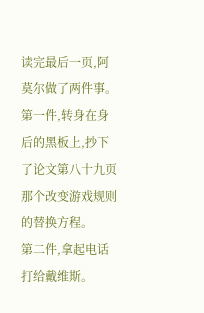读完最后一页,阿莫尔做了两件事。
第一件,转身在身后的黑板上,抄下了论文第八十九页那个改变游戏规则的替换方程。
第二件,拿起电话打给戴维斯。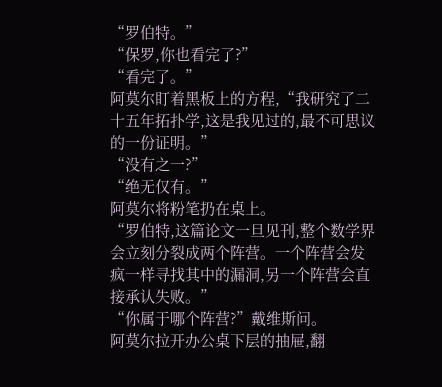“罗伯特。”
“保罗,你也看完了?”
“看完了。”
阿莫尔盯着黑板上的方程,“我研究了二十五年拓扑学,这是我见过的,最不可思议的一份证明。”
“没有之一?”
“绝无仅有。”
阿莫尔将粉笔扔在桌上。
“罗伯特,这篇论文一旦见刊,整个数学界会立刻分裂成两个阵营。一个阵营会发疯一样寻找其中的漏洞,另一个阵营会直接承认失败。”
“你属于哪个阵营?”戴维斯问。
阿莫尔拉开办公桌下层的抽屉,翻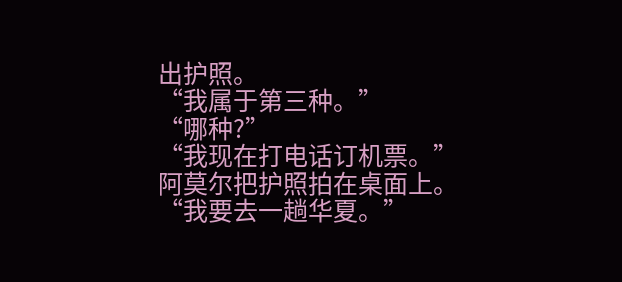出护照。
“我属于第三种。”
“哪种?”
“我现在打电话订机票。”
阿莫尔把护照拍在桌面上。
“我要去一趟华夏。”